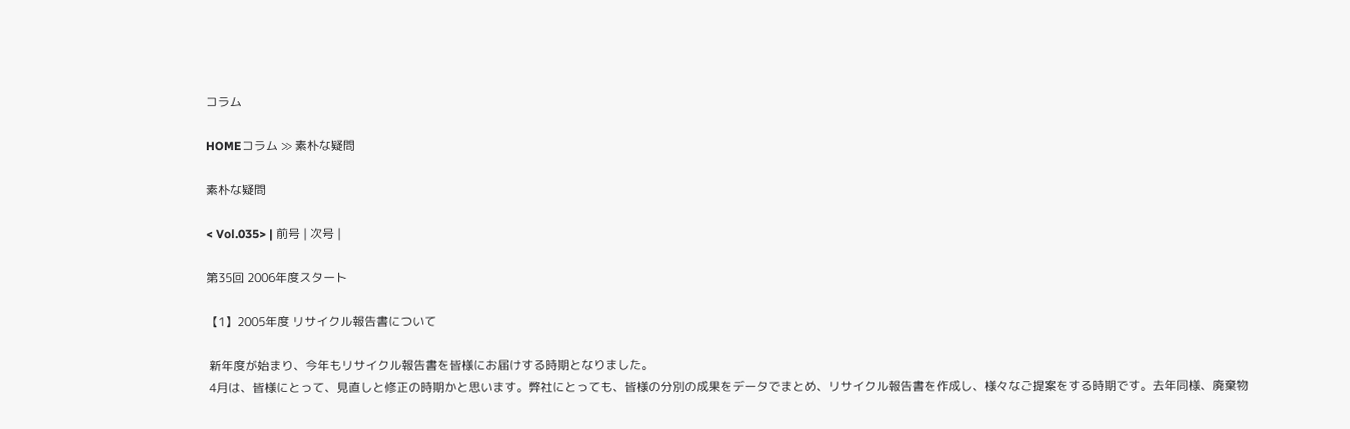コラム

HOMEコラム ≫ 素朴な疑問

素朴な疑問

< Vol.035> | 前号 | 次号 |

第35回 2006年度スタート

【1】2005年度 リサイクル報告書について

 新年度が始まり、今年もリサイクル報告書を皆様にお届けする時期となりました。
 4月は、皆様にとって、見直しと修正の時期かと思います。弊社にとっても、皆様の分別の成果をデータでまとめ、リサイクル報告書を作成し、様々なご提案をする時期です。去年同様、廃棄物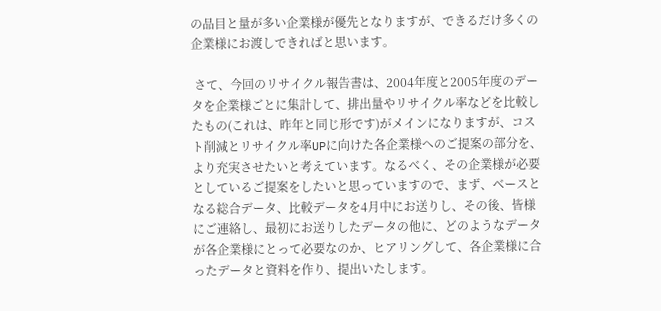の品目と量が多い企業様が優先となりますが、できるだけ多くの企業様にお渡しできればと思います。

 さて、今回のリサイクル報告書は、2004年度と2005年度のデータを企業様ごとに集計して、排出量やリサイクル率などを比較したもの(これは、昨年と同じ形です)がメインになりますが、コスト削減とリサイクル率UPに向けた各企業様へのご提案の部分を、より充実させたいと考えています。なるべく、その企業様が必要としているご提案をしたいと思っていますので、まず、ベースとなる総合データ、比較データを4月中にお送りし、その後、皆様にご連絡し、最初にお送りしたデータの他に、どのようなデータが各企業様にとって必要なのか、ヒアリングして、各企業様に合ったデータと資料を作り、提出いたします。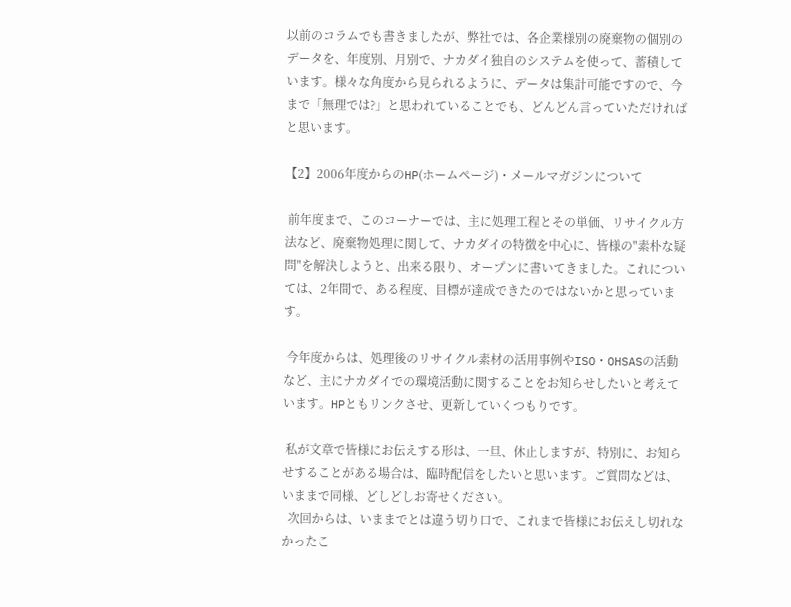以前のコラムでも書きましたが、弊社では、各企業様別の廃棄物の個別のデータを、年度別、月別で、ナカダイ独自のシステムを使って、蓄積しています。様々な角度から見られるように、データは集計可能ですので、今まで「無理では?」と思われていることでも、どんどん言っていただければと思います。

【2】2006年度からのHP(ホームページ)・メールマガジンについて

 前年度まで、このコーナーでは、主に処理工程とその単価、リサイクル方法など、廃棄物処理に関して、ナカダイの特徴を中心に、皆様の"素朴な疑問"を解決しようと、出来る限り、オープンに書いてきました。これについては、2年間で、ある程度、目標が達成できたのではないかと思っています。

 今年度からは、処理後のリサイクル素材の活用事例やISO・OHSASの活動など、主にナカダイでの環境活動に関することをお知らせしたいと考えています。HPともリンクさせ、更新していくつもりです。

 私が文章で皆様にお伝えする形は、一旦、休止しますが、特別に、お知らせすることがある場合は、臨時配信をしたいと思います。ご質問などは、いままで同様、どしどしお寄せください。
  次回からは、いままでとは違う切り口で、これまで皆様にお伝えし切れなかったこ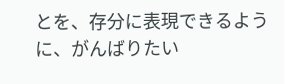とを、存分に表現できるように、がんばりたい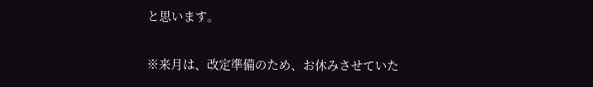と思います。

※来月は、改定準備のため、お休みさせていた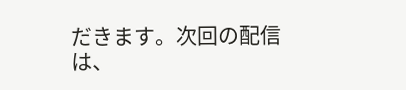だきます。次回の配信は、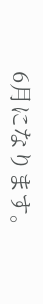6月になります。